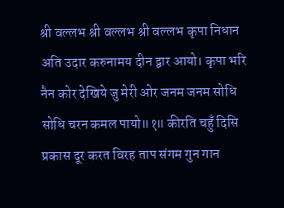श्री वल्लभ श्री वल्लभ श्री वल्लभ कृपा निधान अति उदार करुनामय दीन द्वार आयो। कृपा भरि नैन कोर देखिये जु मेरी ओर जनम जनम सोधि सोधि चरन कमल पायो॥१॥ कीरति चहुँ दिसि प्रकास दूर करत विरह ताप संगम गुन गान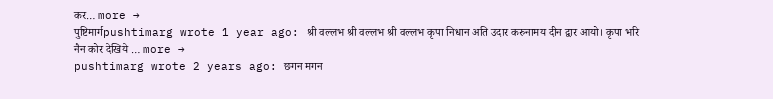कर… more →
पुष्टिमार्गpushtimarg wrote 1 year ago: श्री वल्लभ श्री वल्लभ श्री वल्लभ कृपा निधान अति उदार करुनामय दीन द्वार आयो। कृपा भरि नैन कोर देखिये … more →
pushtimarg wrote 2 years ago: छगन मगन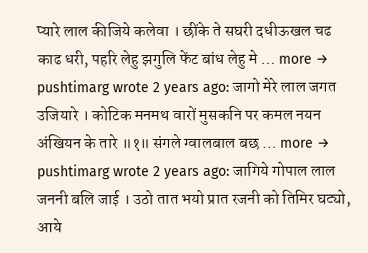प्यारे लाल कीजिये कलेवा । छींके ते सघरी दधीऊखल चढ काढ धरी, पहरि लेहु झगुलि फेंट बांध लेहु मे … more →
pushtimarg wrote 2 years ago: जागो मेरे लाल जगत उजियारे । कोटिक मनमथ वारों मुसकनि पर कमल नयन अंखियन के तारे ॥१॥ संगले ग्वालबाल बछ … more →
pushtimarg wrote 2 years ago: जागिये गोपाल लाल जननी बलि जाई । उठो तात भयो प्रात रजनी को तिमिर घट्यो, आये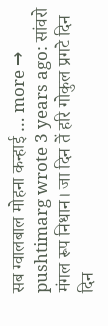सब ग्वालबाल मोहना कन्हाई … more →
pushtimarg wrote 3 years ago: सांवरो मंगल रूप निधान। जा दिन तें हरि गोकुल प्रगटे दिन दिन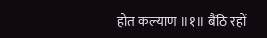होत कल्याण ॥१॥ बैंठि रहों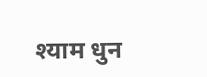श्याम धुन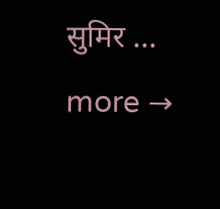सुमिर … more →